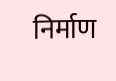निर्माण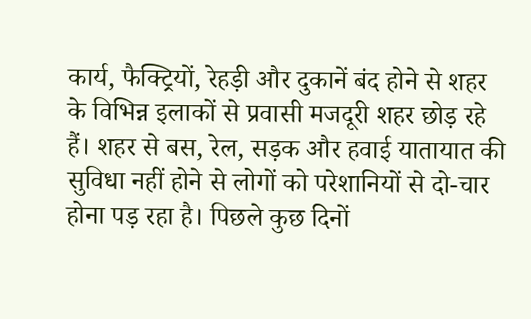कार्य, फैक्ट्रियों, रेहड़ी और दुकानें बंद होने से शहर के विभिन्न इलाकों से प्रवासी मजदूरी शहर छोड़ रहे हैं। शहर से बस, रेल, सड़क और हवाई यातायात की सुविधा नहीं होने से लोगों को परेशानियों से दो-चार होना पड़ रहा है। पिछले कुछ दिनों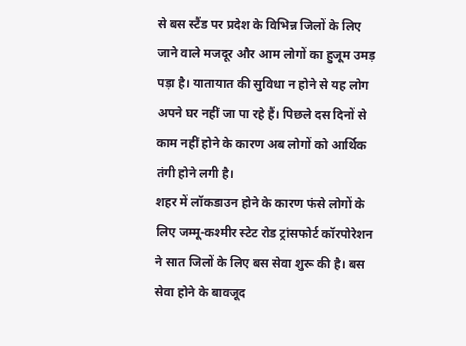से बस स्टैंड पर प्रदेश के विभिन्न जिलों के लिए जाने वाले मजदूर और आम लोगों का हुजूम उमड़ पड़ा है। यातायात की सुविधा न होने से यह लोग अपने घर नहीं जा पा रहे हैं। पिछले दस दिनों से काम नहीं होने के कारण अब लोगों को आर्थिक तंगी होने लगी है।
शहर में लॉकडाउन होने के कारण फंसे लोगों के लिए जम्मू-कश्मीर स्टेट रोड ट्रांसफोर्ट कॉरपोरेशन ने सात जिलों के लिए बस सेवा शुरू की है। बस सेवा होने के बावजूद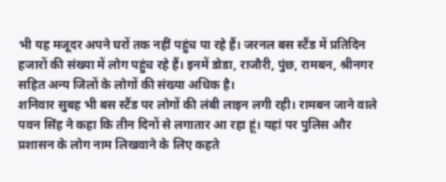भी यह मजूदर अपने घरों तक नहीं पहुंच पा रहे हैं। जरनल बस स्टैंड में प्रतिदिन हजारों की संख्या में लोग पहुंच रहे हैं। इनमें डोडा, राजौरी, पुंछ, रामबन, श्रीनगर सहित अन्य जिलों के लोगों की संख्या अधिक है।
शनिवार सुबह भी बस स्टैंड पर लोगों की लंबी लाइन लगी रही। रामबन जाने वाले पवन सिंह ने कहा कि तीन दिनों से लगातार आ रहा हूं। यहां पर पुलिस और प्रशासन के लोग नाम लिखवाने के लिए कहते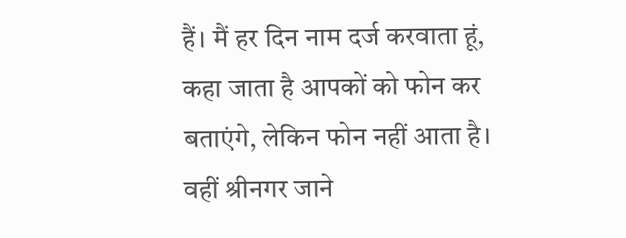हैं। मैं हर दिन नाम दर्ज करवाता हूं, कहा जाता है आपकों को फोन कर बताएंगे, लेकिन फोन नहीं आता है। वहीं श्रीनगर जाने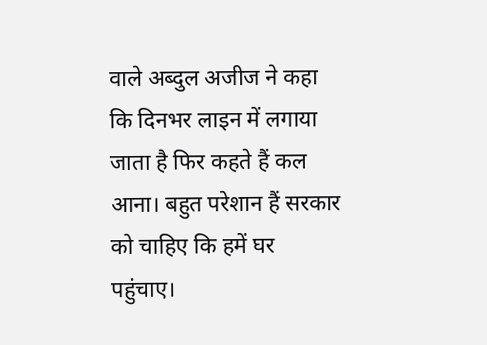वाले अब्दुल अजीज ने कहा कि दिनभर लाइन में लगाया जाता है फिर कहते हैं कल आना। बहुत परेशान हैं सरकार को चाहिए कि हमें घर पहुंचाए।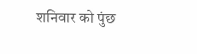शनिवार को पुंछ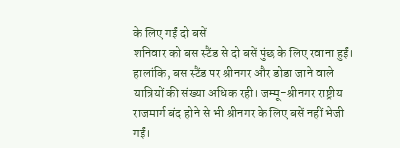के लिए गईं दो बसें
शनिवार को बस स्टैंड से दो बसें पुंछ के लिए रवाना हुईं। हालांकि, बस स्टैंड पर श्रीनगर और डोडा जाने वाले यात्रियों की संख्या अधिक रही। जम्मू-श्रीनगर राष्ट्रीय राजमार्ग बंद होने से भी श्रीनगर के लिए बसें नहीं भेजी गईं।